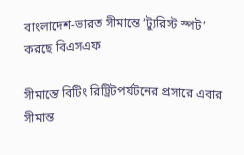বাংলাদেশ-ভারত সীমান্তে ‘ট্যুরিস্ট স্পট’ করছে বিএসএফ

সীমান্তে বিটিং রিট্রিটপর্যটনের প্রসারে এবার সীমান্ত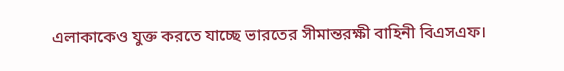এলাকাকেও যুক্ত করতে যাচ্ছে ভারতের সীমান্তরক্ষী বাহিনী বিএসএফ।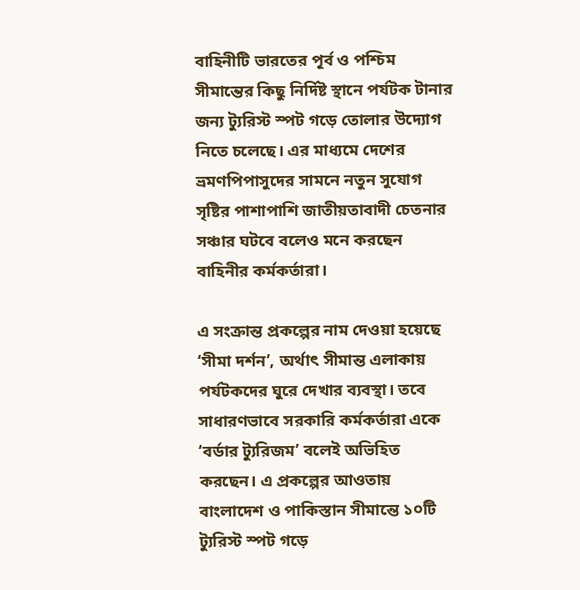বাহিনীটি ভারতের পূর্ব ও পশ্চিম সীমান্তের কিছু নির্দিষ্ট স্থানে পর্যটক টানার জন্য ট্যুরিস্ট স্পট গড়ে তোলার উদ্যোগ নিতে চলেছে। এর মাধ্যমে দেশের ভ্রমণপিপাসুদের সামনে নতুন সুযোগ সৃষ্টির পাশাপাশি জাতীয়তাবাদী চেতনার সঞ্চার ঘটবে বলেও মনে করছেন বাহিনীর কর্মকর্তারা।

এ সংক্রান্ত প্রকল্পের নাম দেওয়া হয়েছে ‘সীমা দর্শন’, অর্থাৎ সীমান্ত এলাকায় পর্যটকদের ঘুরে দেখার ব্যবস্থা। তবে সাধারণভাবে সরকারি কর্মকর্তারা একে ‘বর্ডার ট্যুরিজম’ বলেই অভিহিত করছেন। এ প্রকল্পের আওতায় বাংলাদেশ ও পাকিস্তান সীমান্তে ১০টি ট্যুরিস্ট স্পট গড়ে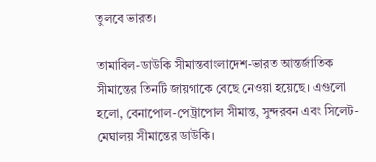তুলবে ভারত।

তামাবিল-ডাউকি সীমান্তবাংলাদেশ-ভারত আন্তর্জাতিক সীমান্তের তিনটি জায়গাকে বেছে নেওয়া হয়েছে। এগুলো হলো, বেনাপোল-পেট্রাপোল সীমান্ত, সুন্দরবন এবং সিলেট-মেঘালয় সীমান্তের ডাউকি।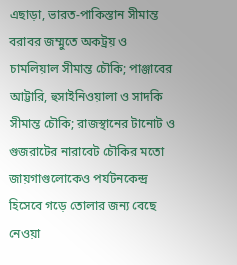এছাড়া, ভারত-পাকিস্তান সীমান্ত বরাবর জম্মুতে অকট্রয় ও চামলিয়াল সীমান্ত চৌকি; পাঞ্জাবের আট্টারি, হুসাইনিওয়ালা ও সাদকি সীমান্ত চৌকি; রাজস্থানের টানোট ও গুজরাটের নারাবেট চৌকির মতো জায়গাগুলোকেও পর্যটনকেন্দ্র হিসেবে গড়ে তোলার জন্য বেছে নেওয়া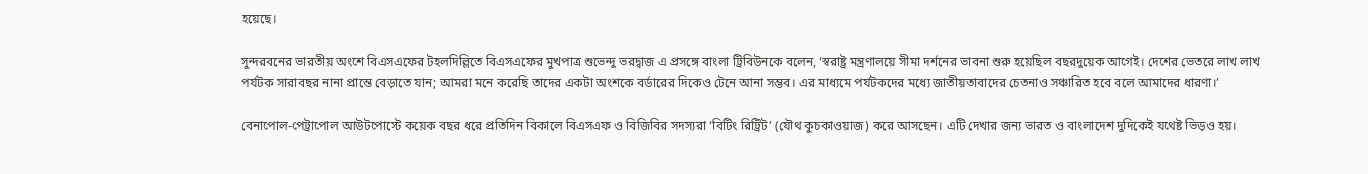হয়েছে।

সুন্দরবনের ভারতীয় অংশে বিএসএফের টহলদিল্লিতে বিএসএফের মুখপাত্র শুভেন্দু ভরদ্বাজ এ প্রসঙ্গে বাংলা ট্রিবিউনকে বলেন, ‘স্বরাষ্ট্র মন্ত্রণালয়ে সীমা দর্শনের ভাবনা শুরু হয়েছিল বছরদুয়েক আগেই। দেশের ভেতরে লাখ লাখ পর্যটক সারাবছর নানা প্রান্তে বেড়াতে যান; আমরা মনে করেছি তাদের একটা অংশকে বর্ডারের দিকেও টেনে আনা সম্ভব। এর মাধ্যমে পর্যটকদের মধ্যে জাতীয়তাবাদের চেতনাও সঞ্চারিত হবে বলে আমাদের ধারণা।’

বেনাপোল-পেট্রাপোল আউটপোস্টে কয়েক বছর ধরে প্রতিদিন বিকালে বিএসএফ ও বিজিবির সদস্যরা ‘বিটিং রিট্রিট’ (যৌথ কুচকাওয়াজ) করে আসছেন। এটি দেখার জন্য ভারত ও বাংলাদেশ দুদিকেই যথেষ্ট ভিড়ও হয়।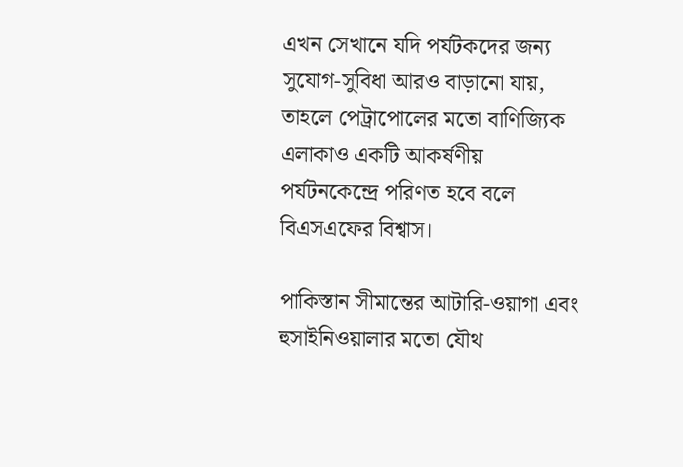এখন সেখানে যদি পর্যটকদের জন্য সুযোগ-সুবিধা আরও বাড়ানো যায়, তাহলে পেট্রাপোলের মতো বাণিজ্যিক এলাকাও একটি আকর্ষণীয় পর্যটনকেন্দ্রে পরিণত হবে বলে বিএসএফের বিশ্বাস।

পাকিস্তান সীমান্তের আটারি-ওয়াগা এবং হুসাইনিওয়ালার মতো যৌথ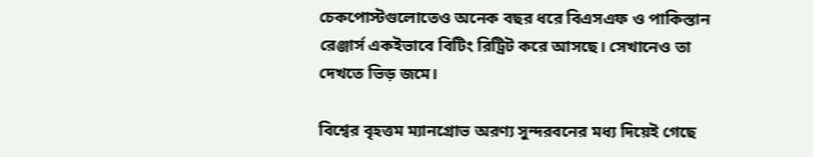চেকপোস্টগুলোতেও অনেক বছর ধরে বিএসএফ ও পাকিস্তান রেঞ্জার্স একইভাবে বিটিং রিট্রিট করে আসছে। সেখানেও তা দেখতে ভিড় জমে।

বিশ্বের বৃহত্তম ম্যানগ্রোভ অরণ্য সুন্দরবনের মধ্য দিয়েই গেছে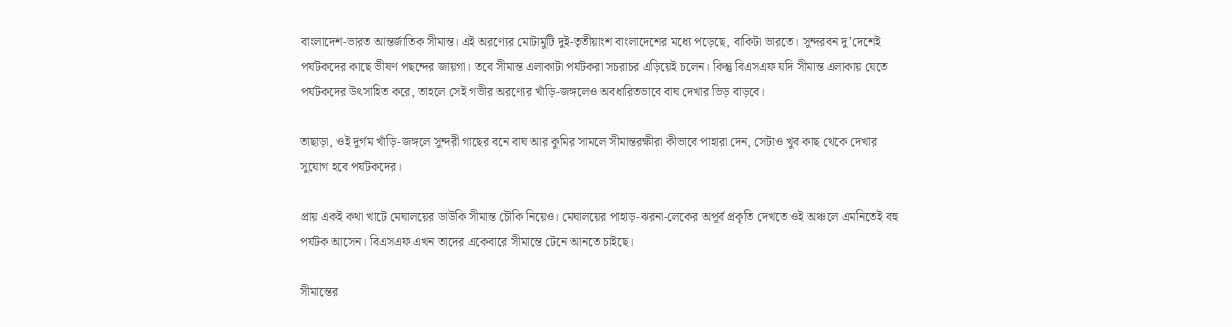বাংলাদেশ-ভারত আন্তর্জাতিক সীমান্ত। এই অরণ্যের মোটামুটি দুই-তৃতীয়াংশ বাংলাদেশের মধ্যে পড়েছে, বাকিটা ভারতে। সুন্দরবন দু’দেশেই পর্যটকদের কাছে ভীষণ পছন্দের জায়গা। তবে সীমান্ত এলাকাটা পর্যটকরা সচরাচর এড়িয়েই চলেন। কিন্তু বিএসএফ যদি সীমান্ত এলাকায় যেতে পর্যটকদের উৎসাহিত করে, তাহলে সেই গভীর অরণ্যের খাঁড়ি-জঙ্গলেও অবধারিতভাবে বাঘ দেখার ভিড় বাড়বে।

তাছাড়া, ওই দুর্গম খাঁড়ি-জঙ্গলে সুন্দরী গাছের বনে বাঘ আর কুমির সামলে সীমান্তরক্ষীরা কীভাবে পাহারা দেন, সেটাও খুব কাছ থেকে দেখার সুযোগ হবে পর্যটকদের।

প্রায় একই কথা খাটে মেঘালয়ের ডাউকি সীমান্ত চৌকি নিয়েও। মেঘালয়ের পাহাড়-ঝরনা-লেকের অপূর্ব প্রকৃতি দেখতে ওই অঞ্চলে এমনিতেই বহু পর্যটক আসেন। বিএসএফ এখন তাদের একেবারে সীমান্তে টেনে আনতে চাইছে।

সীমান্তের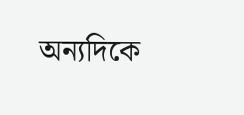অন্যদিকে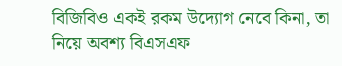বিজিবিও একই রকম উদ্যোগ নেবে কিনা, তা নিয়ে অবশ্য বিএসএফ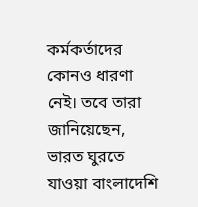কর্মকর্তাদের কোনও ধারণা নেই। তবে তারা জানিয়েছেন, ভারত ঘুরতে যাওয়া বাংলাদেশি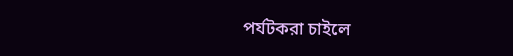পর্যটকরা চাইলে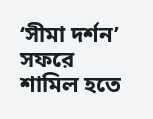‘সীমা দর্শন’ সফরে শামিল হতে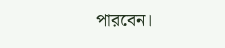পারবেন।